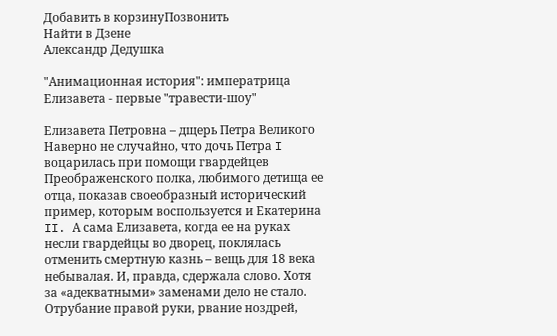Добавить в корзинуПозвонить
Найти в Дзене
Александр Дедушка

"Анимационная история": императрица Елизавета - первые "травести-шоу"

Елизавета Петровна – дщерь Петра Великого Наверно не случайно, что дочь Петра I воцарилась при помощи гвардейцев Преображенского полка, любимого детища ее отца, показав своеобразный исторический пример, которым воспользуется и Екатерина II. А сама Елизавета, когда ее на руках несли гвардейцы во дворец, поклялась отменить смертную казнь – вещь для 18 века небывалая. И, правда, сдержала слово. Хотя за «адекватными» заменами дело не стало. Отрубание правой руки, рвание ноздрей,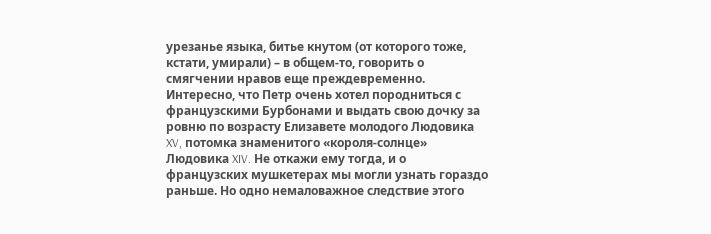урезанье языка, битье кнутом (от которого тоже, кстати, умирали) – в общем-то, говорить о смягчении нравов еще преждевременно. Интересно, что Петр очень хотел породниться с французскими Бурбонами и выдать свою дочку за ровню по возрасту Елизавете молодого Людовика XV, потомка знаменитого «короля-солнце» Людовика XIV. Не откажи ему тогда, и о французских мушкетерах мы могли узнать гораздо раньше. Но одно немаловажное следствие этого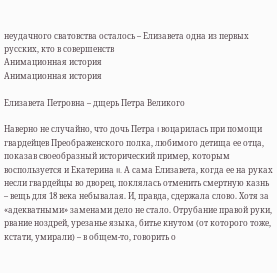неудачного сватовства осталось – Елизавета одна из первых русских, кто в совершенств
Анимационная история
Анимационная история

Елизавета Петровна – дщерь Петра Великого

Наверно не случайно, что дочь Петра I воцарилась при помощи гвардейцев Преображенского полка, любимого детища ее отца, показав своеобразный исторический пример, которым воспользуется и Екатерина II. А сама Елизавета, когда ее на руках несли гвардейцы во дворец, поклялась отменить смертную казнь – вещь для 18 века небывалая. И, правда, сдержала слово. Хотя за «адекватными» заменами дело не стало. Отрубание правой руки, рвание ноздрей, урезанье языка, битье кнутом (от которого тоже, кстати, умирали) – в общем-то, говорить о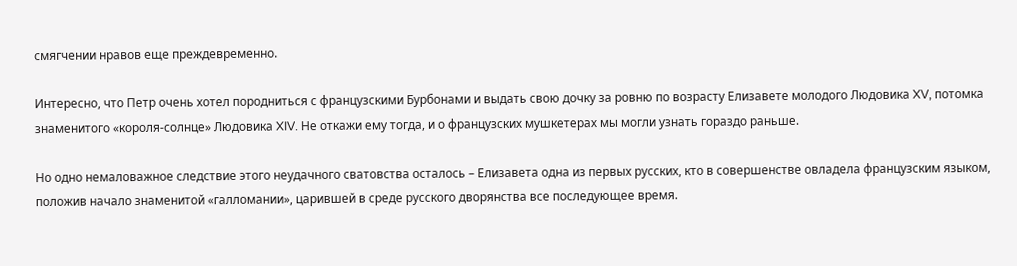смягчении нравов еще преждевременно.

Интересно, что Петр очень хотел породниться с французскими Бурбонами и выдать свою дочку за ровню по возрасту Елизавете молодого Людовика XV, потомка знаменитого «короля-солнце» Людовика XIV. Не откажи ему тогда, и о французских мушкетерах мы могли узнать гораздо раньше.

Но одно немаловажное следствие этого неудачного сватовства осталось – Елизавета одна из первых русских, кто в совершенстве овладела французским языком, положив начало знаменитой «галломании», царившей в среде русского дворянства все последующее время.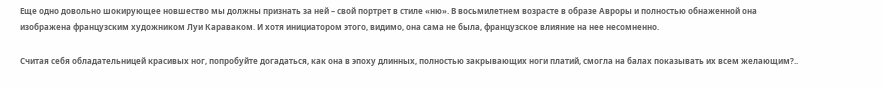Еще одно довольно шокирующее новшество мы должны признать за ней – свой портрет в стиле «ню». В восьмилетнем возрасте в образе Авроры и полностью обнаженной она изображена французским художником Луи Караваком. И хотя инициатором этого, видимо, она сама не была, французское влияние на нее несомненно.

Считая себя обладательницей красивых ног, попробуйте догадаться, как она в эпоху длинных, полностью закрывающих ноги платий, смогла на балах показывать их всем желающим?..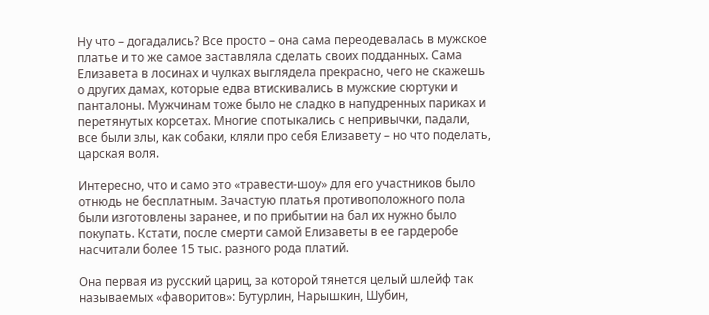Ну что – догадались? Все просто – она сама переодевалась в мужское платье и то же самое заставляла сделать своих подданных. Сама Елизавета в лосинах и чулках выглядела прекрасно, чего не скажешь о других дамах, которые едва втискивались в мужские сюртуки и панталоны. Мужчинам тоже было не сладко в напудренных париках и перетянутых корсетах. Многие спотыкались с непривычки, падали, все были злы, как собаки, кляли про себя Елизавету – но что поделать, царская воля.

Интересно, что и само это «травести-шоу» для его участников было отнюдь не бесплатным. Зачастую платья противоположного пола были изготовлены заранее, и по прибытии на бал их нужно было покупать. Кстати, после смерти самой Елизаветы в ее гардеробе насчитали более 15 тыс. разного рода платий.

Она первая из русский цариц, за которой тянется целый шлейф так называемых «фаворитов»: Бутурлин, Нарышкин, Шубин,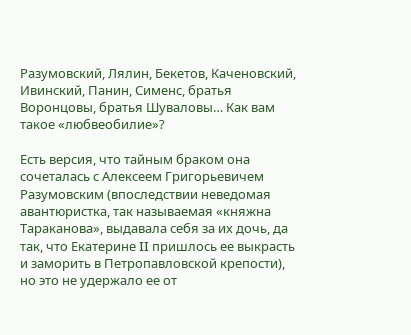Разумовский, Лялин, Бекетов, Каченовский, Ивинский, Панин, Сименс, братья Воронцовы, братья Шуваловы… Как вам такое «любвеобилие»?

Есть версия, что тайным браком она сочеталась с Алексеем Григорьевичем Разумовским (впоследствии неведомая авантюристка, так называемая «княжна Тараканова», выдавала себя за их дочь, да так, что Екатерине II пришлось ее выкрасть и заморить в Петропавловской крепости), но это не удержало ее от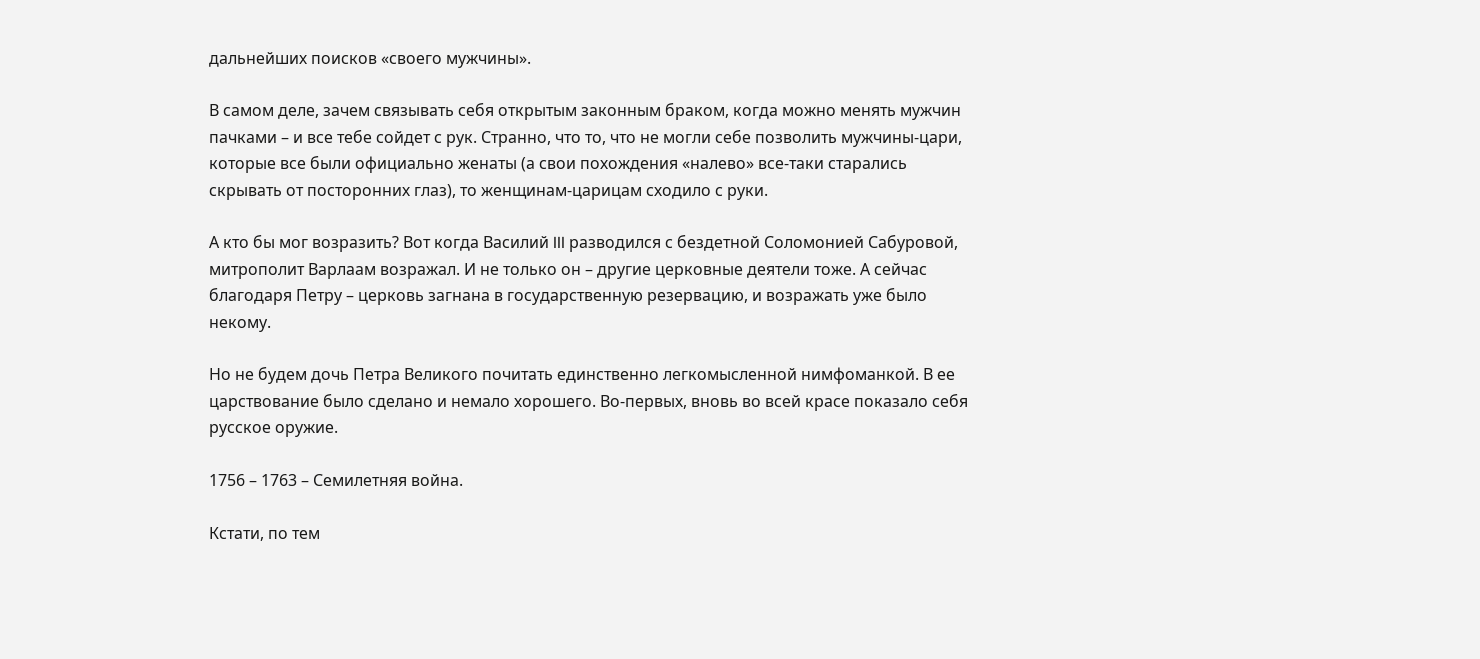дальнейших поисков «своего мужчины».

В самом деле, зачем связывать себя открытым законным браком, когда можно менять мужчин пачками – и все тебе сойдет с рук. Странно, что то, что не могли себе позволить мужчины-цари, которые все были официально женаты (а свои похождения «налево» все-таки старались скрывать от посторонних глаз), то женщинам-царицам сходило с руки.

А кто бы мог возразить? Вот когда Василий III разводился с бездетной Соломонией Сабуровой, митрополит Варлаам возражал. И не только он – другие церковные деятели тоже. А сейчас благодаря Петру – церковь загнана в государственную резервацию, и возражать уже было некому.

Но не будем дочь Петра Великого почитать единственно легкомысленной нимфоманкой. В ее царствование было сделано и немало хорошего. Во-первых, вновь во всей красе показало себя русское оружие.

1756 – 1763 – Семилетняя война.

Кстати, по тем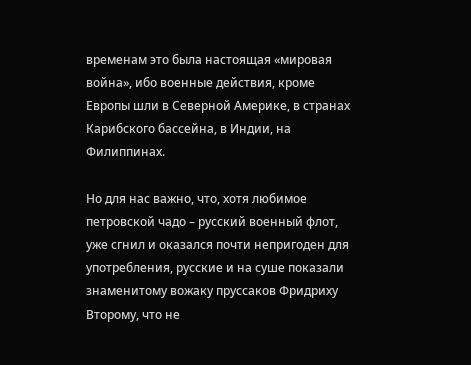временам это была настоящая «мировая война», ибо военные действия, кроме Европы шли в Северной Америке, в странах Карибского бассейна, в Индии, на Филиппинах.

Но для нас важно, что, хотя любимое петровской чадо – русский военный флот, уже сгнил и оказался почти непригоден для употребления, русские и на суше показали знаменитому вожаку пруссаков Фридриху Второму, что не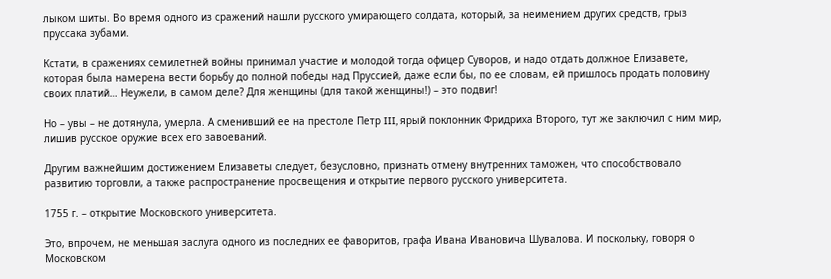лыком шиты. Во время одного из сражений нашли русского умирающего солдата, который, за неимением других средств, грыз пруссака зубами.

Кстати, в сражениях семилетней войны принимал участие и молодой тогда офицер Суворов, и надо отдать должное Елизавете, которая была намерена вести борьбу до полной победы над Пруссией, даже если бы, по ее словам, ей пришлось продать половину своих платий… Неужели, в самом деле? Для женщины (для такой женщины!) – это подвиг!

Но – увы – не дотянула, умерла. А сменивший ее на престоле Петр III, ярый поклонник Фридриха Второго, тут же заключил с ним мир, лишив русское оружие всех его завоеваний.

Другим важнейшим достижением Елизаветы следует, безусловно, признать отмену внутренних таможен, что способствовало развитию торговли, а также распространение просвещения и открытие первого русского университета.

1755 г. – открытие Московского университета.

Это, впрочем, не меньшая заслуга одного из последних ее фаворитов, графа Ивана Ивановича Шувалова. И поскольку, говоря о Московском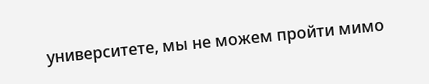университете, мы не можем пройти мимо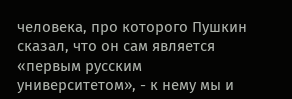человека, про которого Пушкин сказал, что он сам является «первым русским университетом», - к нему мы и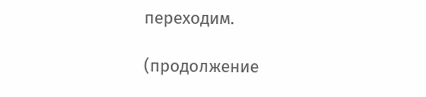переходим.

(продолжение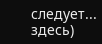следует... здесь)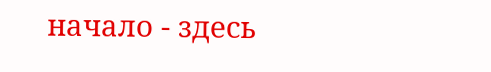начало - здесь